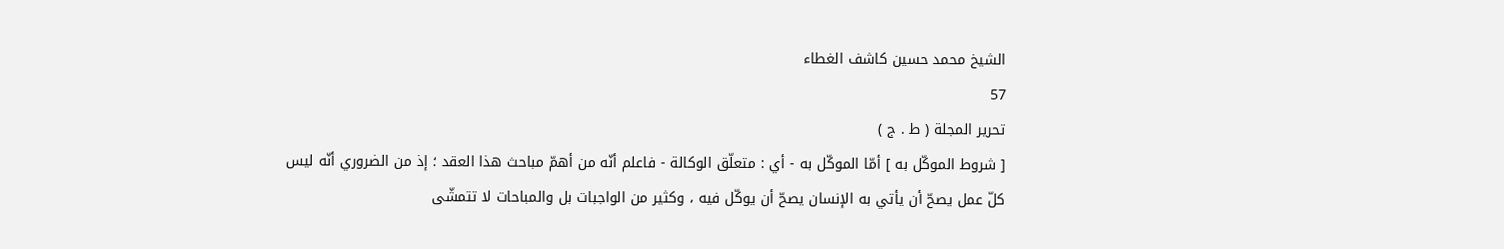الشيخ محمد حسين كاشف الغطاء
57
تحرير المجلة ( ط . ج )
[ شروط الموكّل به ] أمّا الموكّل به - أي : متعلّق الوكالة - فاعلم أنّه من أهمّ مباحث هذا العقد ؛ إذ من الضروري أنّه ليس كلّ عمل يصحّ أن يأتي به الإنسان يصحّ أن يوكّل فيه ، وكثير من الواجبات بل والمباحات لا تتمشّى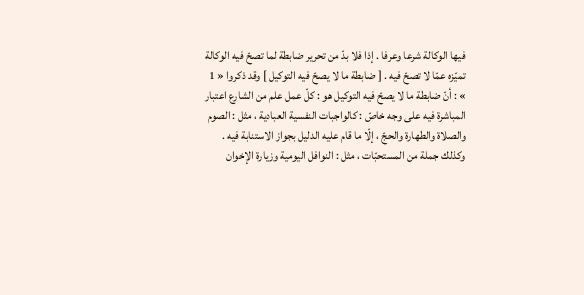فيها الوكالة شرعا وعرفا . إذا فلا بدّ من تحرير ضابطة لما تصحّ فيه الوكالة تميّزه عمّا لا تصحّ فيه . [ ضابطة ما لا يصحّ فيه التوكيل ] وقد ذكروا « 1 » : أنّ ضابطة ما لا يصحّ فيه التوكيل هو : كلّ عمل علم من الشارع اعتبار المباشرة فيه على وجه خاصّ : كالواجبات النفسية العبادية ، مثل : الصوم والصلاة والطهارة والحجّ ، إلّا ما قام عليه الدليل بجواز الاستنابة فيه . وكذلك جملة من المستحبّات ، مثل : النوافل اليومية وزيارة الإخوان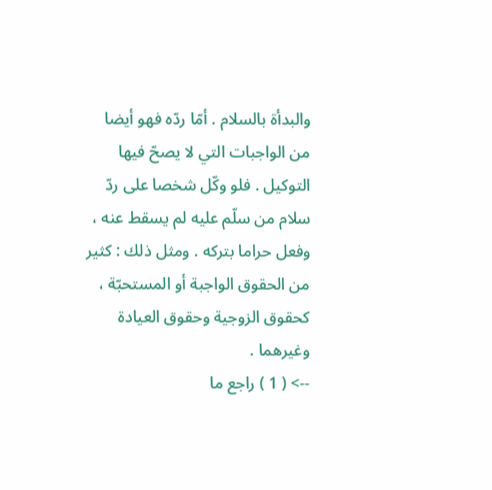والبدأة بالسلام . أمّا ردّه فهو أيضا من الواجبات التي لا يصحّ فيها التوكيل . فلو وكّل شخصا على ردّ سلام من سلّم عليه لم يسقط عنه ، وفعل حراما بتركه . ومثل ذلك : كثير من الحقوق الواجبة أو المستحبّة ، كحقوق الزوجية وحقوق العيادة وغيرهما .
--> ( 1 ) راجع ما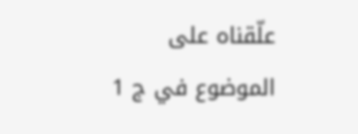علّقناه على الموضوع في ج 1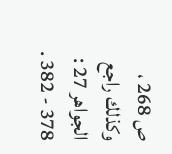ص 268 ، وكذلك راجع الجواهر 27 : 378 - 382 .